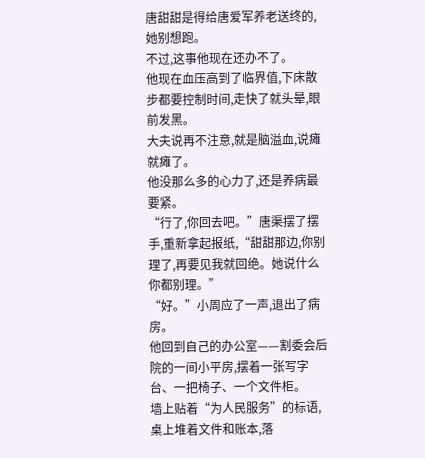唐甜甜是得给唐爱军养老送终的,她别想跑。
不过,这事他现在还办不了。
他现在血压高到了临界值,下床散步都要控制时间,走快了就头晕,眼前发黑。
大夫说再不注意,就是脑溢血,说瘫就瘫了。
他没那么多的心力了,还是养病最要紧。
“行了,你回去吧。”唐渠摆了摆手,重新拿起报纸,“甜甜那边,你别理了,再要见我就回绝。她说什么你都别理。”
“好。”小周应了一声,退出了病房。
他回到自己的办公室——割委会后院的一间小平房,摆着一张写字台、一把椅子、一个文件柜。
墙上贴着“为人民服务”的标语,桌上堆着文件和账本,落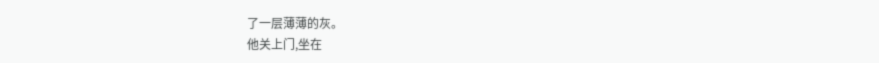了一层薄薄的灰。
他关上门,坐在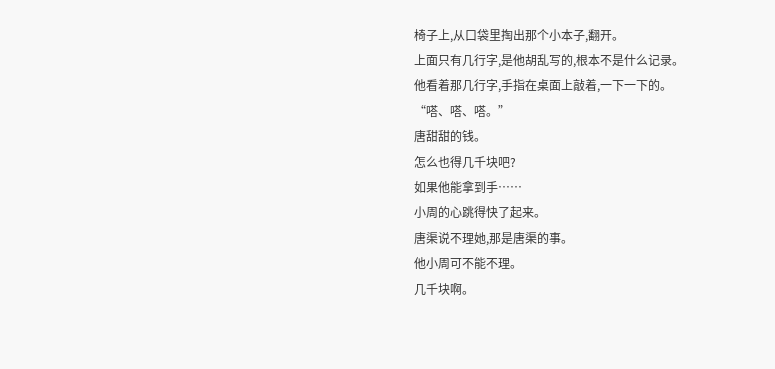椅子上,从口袋里掏出那个小本子,翻开。
上面只有几行字,是他胡乱写的,根本不是什么记录。
他看着那几行字,手指在桌面上敲着,一下一下的。
“嗒、嗒、嗒。”
唐甜甜的钱。
怎么也得几千块吧?
如果他能拿到手……
小周的心跳得快了起来。
唐渠说不理她,那是唐渠的事。
他小周可不能不理。
几千块啊。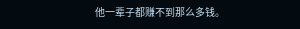他一辈子都赚不到那么多钱。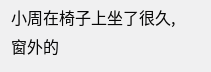小周在椅子上坐了很久,窗外的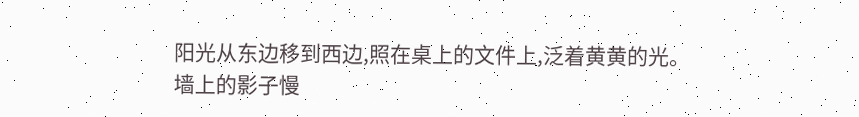阳光从东边移到西边,照在桌上的文件上,泛着黄黄的光。
墙上的影子慢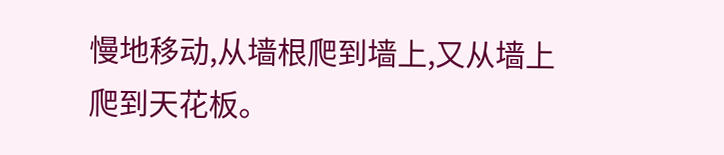慢地移动,从墙根爬到墙上,又从墙上爬到天花板。